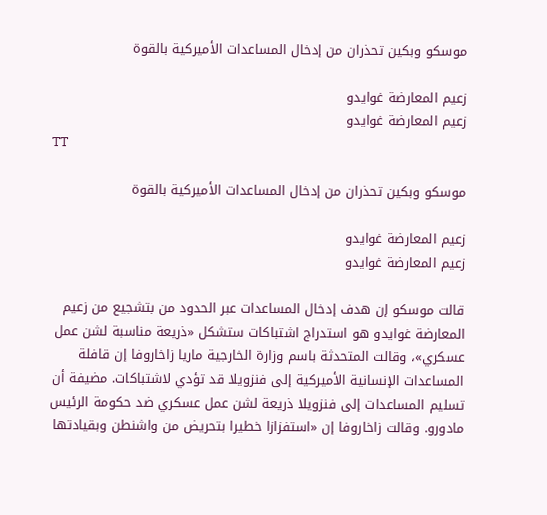موسكو وبكين تحذران من إدخال المساعدات الأميركية بالقوة

زعيم المعارضة غوايدو
زعيم المعارضة غوايدو
TT

موسكو وبكين تحذران من إدخال المساعدات الأميركية بالقوة

زعيم المعارضة غوايدو
زعيم المعارضة غوايدو

قالت موسكو إن هدف إدخال المساعدات عبر الحدود من بتشجيع من زعيم المعارضة غوايدو هو استدراج اشتباكات ستشكل «ذريعة مناسبة لشن عمل عسكري»، وقالت المتحدثة باسم وزارة الخارجية ماريا زاخاروفا إن قافلة المساعدات الإنسانية الأميركية إلى فنزويلا قد تؤدي لاشتباكات. مضيفة أن تسليم المساعدات إلى فنزويلا ذريعة لشن عمل عسكري ضد حكومة الرئيس مادورو. وقالت زاخاروفا إن «استفزازا خطيرا بتحريض من واشنطن وبقيادتها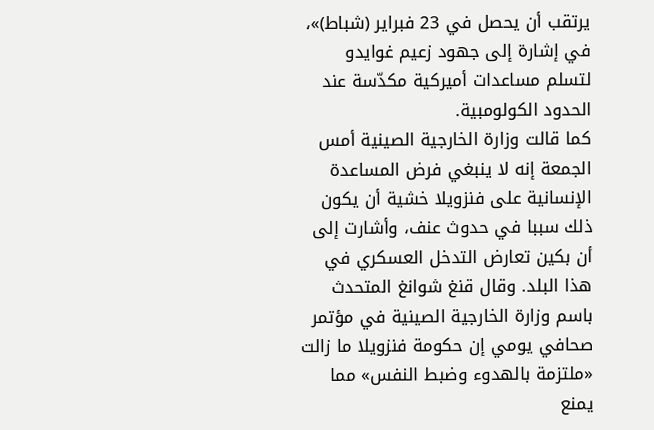يرتقب أن يحصل في 23 فبراير (شباط)»، في إشارة إلى جهود زعيم غوايدو لتسلم مساعدات أميركية مكدّسة عند الحدود الكولومبية.
كما قالت وزارة الخارجية الصينية أمس الجمعة إنه لا ينبغي فرض المساعدة الإنسانية على فنزويلا خشية أن يكون ذلك سببا في حدوث عنف، وأشارت إلى أن بكين تعارض التدخل العسكري في هذا البلد. وقال قنغ شوانغ المتحدث باسم وزارة الخارجية الصينية في مؤتمر صحافي يومي إن حكومة فنزويلا ما زالت «ملتزمة بالهدوء وضبط النفس» مما يمنع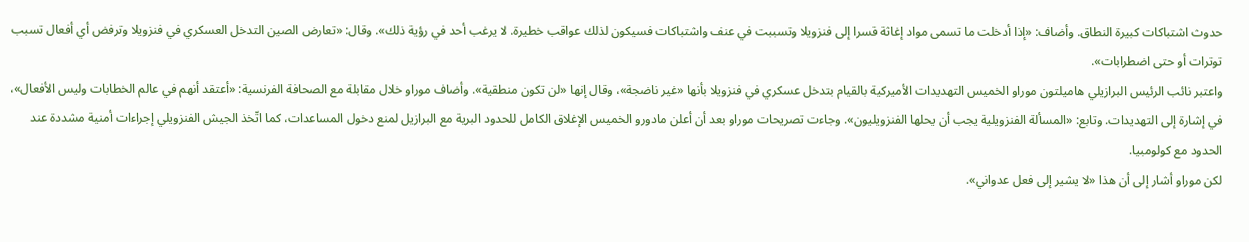حدوث اشتباكات كبيرة النطاق. وأضاف: «إذا أدخلت ما تسمى مواد إغاثة قسرا إلى فنزويلا وتسببت في عنف واشتباكات فسيكون لذلك عواقب خطيرة. لا يرغب أحد في رؤية ذلك». وقال: «تعارض الصين التدخل العسكري في فنزويلا وترفض أي أفعال تسبب توترات أو حتى اضطرابات».
واعتبر نائب الرئيس البرازيلي هاميلتون موراو الخميس التهديدات الأميركية بالقيام بتدخل عسكري في فنزويلا بأنها «غير ناضجة»، وقال إنها «لن تكون منطقية». وأضاف موراو خلال مقابلة مع الصحافة الفرنسية: «أعتقد أنهم في عالم الخطابات وليس الأفعال»، في إشارة إلى التهديدات. وتابع: «المسألة الفنزويلية يجب أن يحلها الفنزويليون». وجاءت تصريحات موراو بعد أن أعلن مادورو الخميس الإغلاق الكامل للحدود البرية مع البرازيل لمنع دخول المساعدات، كما اتّخذ الجيش الفنزويلي إجراءات أمنية مشددة عند الحدود مع كولومبيا.
لكن موراو أشار إلى أن هذا «لا يشير إلى فعل عدواني».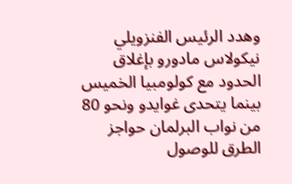وهدد الرئيس الفنزويلي نيكولاس مادورو بإغلاق الحدود مع كولومبيا الخميس بينما يتحدى غوايدو ونحو 80 من نواب البرلمان حواجز الطرق للوصول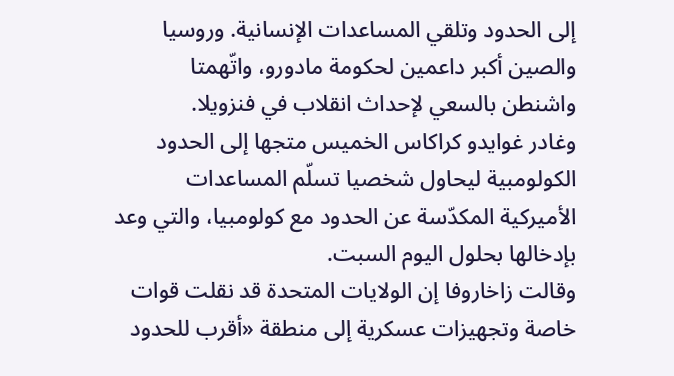إلى الحدود وتلقي المساعدات الإنسانية. وروسيا والصين أكبر داعمين لحكومة مادورو، واتّهمتا واشنطن بالسعي لإحداث انقلاب في فنزويلا.
وغادر غوايدو كراكاس الخميس متجها إلى الحدود الكولومبية ليحاول شخصيا تسلّم المساعدات الأميركية المكدّسة عن الحدود مع كولومبيا، والتي وعد بإدخالها بحلول اليوم السبت.
وقالت زاخاروفا إن الولايات المتحدة قد نقلت قوات خاصة وتجهيزات عسكرية إلى منطقة «أقرب للحدود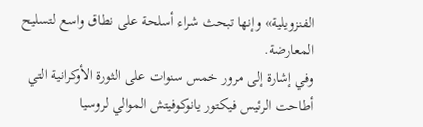الفنزويلية» وإنها تبحث شراء أسلحة على نطاق واسع لتسليح المعارضة.
وفي إشارة إلى مرور خمس سنوات على الثورة الأوكرانية التي أطاحت الرئيس فيكتور يانوكوفيتش الموالي لروسيا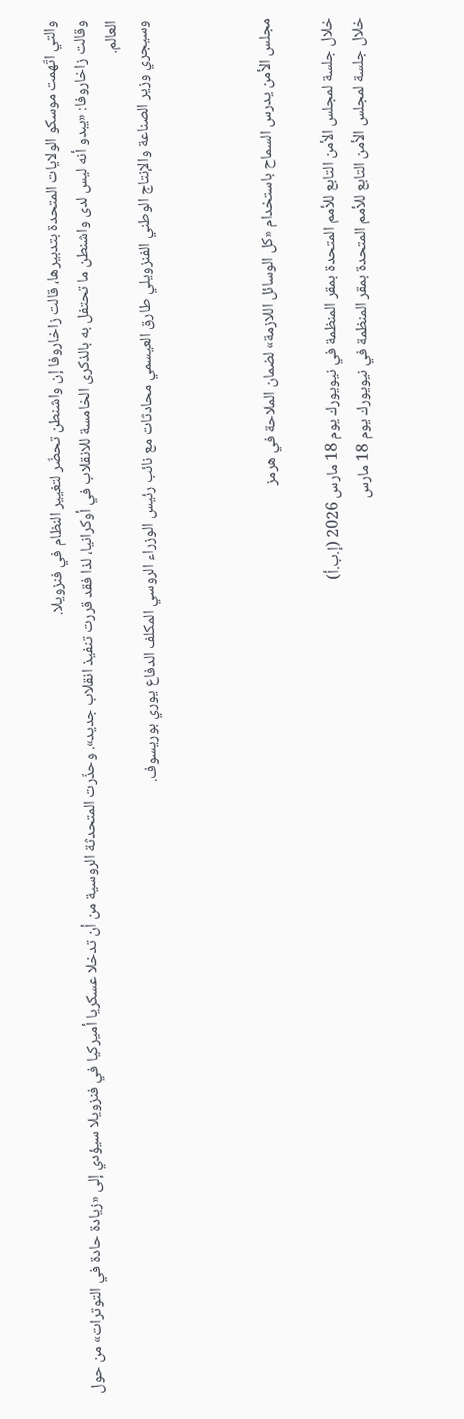والتي اتّهمت موسكو الولايات المتحدة بتدبيرها، قالت زاخاروفا إن واشنطن تحضّر لتغيير النظام في فنزويلا.
وقالت زاخاروفا: «يبدو أنه ليس لدى واشنطن ما تحتفل به بالذكرى الخامسة للانقلاب في أوكرانيا، لذا فقد قررت تنفيذ انقلاب جديد». وحذّرت المتحدثة الروسية من أن تدخلا عسكريا أميركيا في فنزويلا سيؤدي إلى «زيادة حادة في التوترات» من حول العالم.
وسيجري وزير الصناعة والإنتاج الوطني الفنزويلي طارق العيسمي محادثات مع نائب رئيس الوزراء الروسي المكلف الدفاع يوري بوريسوف.



مجلس الأمن يدرس السماح باستخدام «كل الوسائل اللازمة» لضمان الملاحة في هرمز

خلال جلسة لمجلس الأمن التابع للأمم المتحدة بمقر المنظمة في نيويورك يوم 18 مارس 2026 (إ.ب.أ)
خلال جلسة لمجلس الأمن التابع للأمم المتحدة بمقر المنظمة في نيويورك يوم 18 مارس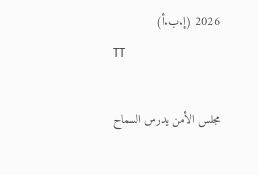2026 (إ.ب.أ)
TT

مجلس الأمن يدرس السماح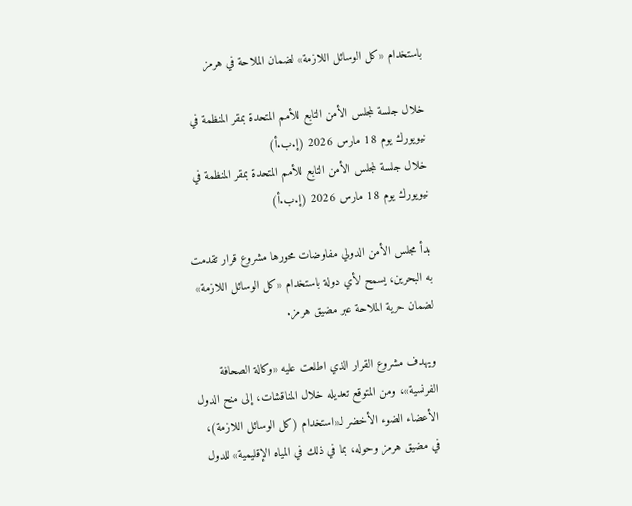باستخدام «كل الوسائل اللازمة» لضمان الملاحة في هرمز

خلال جلسة لمجلس الأمن التابع للأمم المتحدة بمقر المنظمة في نيويورك يوم 18 مارس 2026 (إ.ب.أ)
خلال جلسة لمجلس الأمن التابع للأمم المتحدة بمقر المنظمة في نيويورك يوم 18 مارس 2026 (إ.ب.أ)

بدأ مجلس الأمن الدولي مفاوضات محورها مشروع قرار تقدمت به البحرين، يسمح لأي دولة باستخدام «كل الوسائل اللازمة» لضمان حرية الملاحة عبر مضيق هرمز.

ويهدف مشروع القرار الذي اطلعت عليه «وكالة الصحافة الفرنسية»، ومن المتوقع تعديله خلال المناقشات، إلى منح الدول الأعضاء الضوء الأخضر لـ«استخدام (كل الوسائل اللازمة)، في مضيق هرمز وحوله، بما في ذلك في المياه الإقليمية» للدول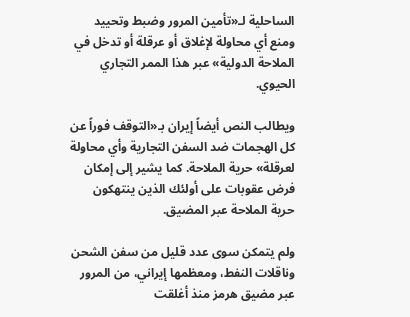الساحلية لـ«تأمين المرور وضبط وتحييد ومنع أي محاولة لإغلاق أو عرقلة أو تدخل في الملاحة الدولية» عبر هذا الممر التجاري الحيوي.

ويطالب النص أيضاً إيران بـ«التوقف فوراً عن كل الهجمات ضد السفن التجارية وأي محاولة لعرقلة» حرية الملاحة. كما يشير إلى إمكان فرض عقوبات على أولئك الذين ينتهكون حرية الملاحة عبر المضيق.

ولم يتمكن سوى عدد قليل من سفن الشحن وناقلات النفط، ومعظمها إيراني، من المرور عبر مضيق هرمز منذ أغلقت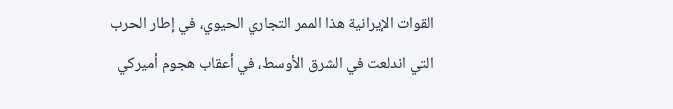القوات الإيرانية هذا الممر التجاري الحيوي، في إطار الحرب التي اندلعت في الشرق الأوسط، في أعقاب هجوم أميركي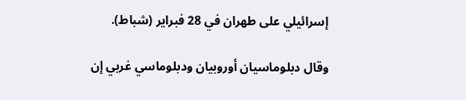إسرائيلي على طهران في 28 فبراير (شباط).

وقال دبلوماسيان أوروبيان ودبلوماسي غربي إن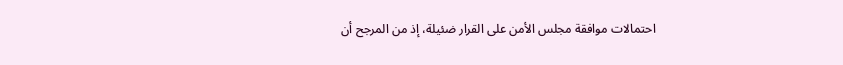احتمالات موافقة مجلس الأمن على القرار ضئيلة، إذ من المرجح أن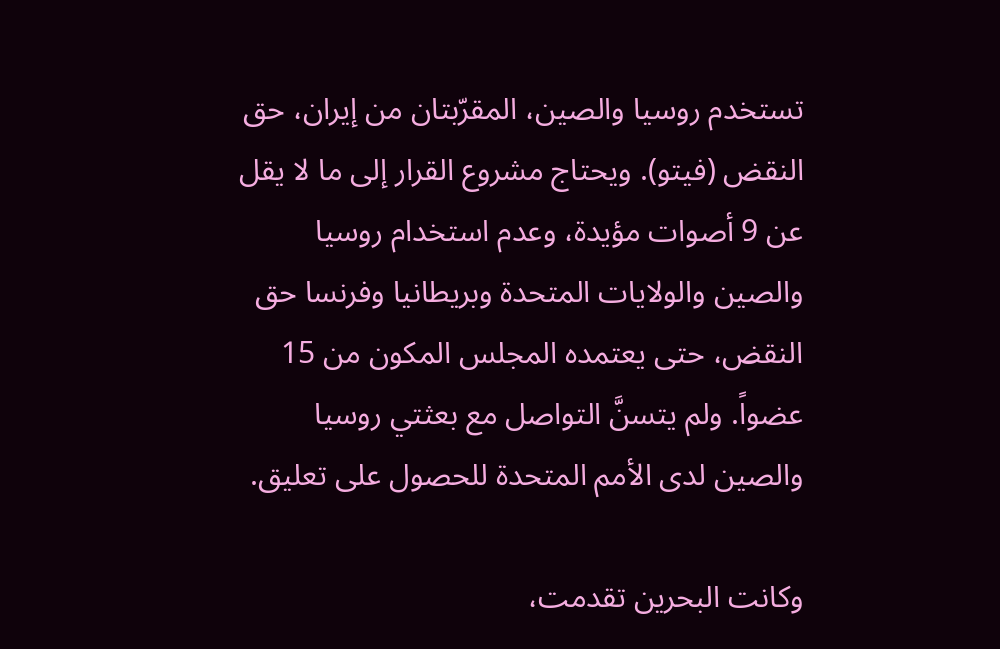تستخدم روسيا ‌والصين، المقرّبتان من إيران، حق النقض (فيتو). ويحتاج مشروع القرار إلى ما لا يقل عن 9 أصوات مؤيدة، وعدم استخدام روسيا والصين والولايات المتحدة وبريطانيا وفرنسا حق النقض، حتى يعتمده المجلس المكون من 15 عضواً. ولم يتسنَّ التواصل مع بعثتي روسيا والصين لدى الأمم المتحدة للحصول على تعليق.

وكانت البحرين تقدمت،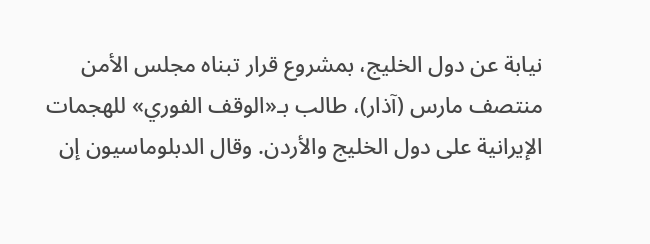نيابة عن دول الخليج، بمشروع قرار تبناه مجلس الأمن منتصف مارس (آذار)، طالب بـ«الوقف الفوري» للهجمات الإيرانية على دول الخليج والأردن. وقال الدبلوماسيون إن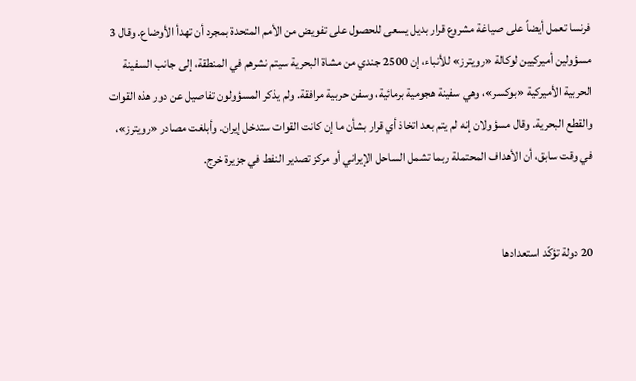فرنسا تعمل أيضاً على صياغة مشروع قرار بديل يسعى للحصول على تفويض من الأمم المتحدة بمجرد أن تهدأ الأوضاع. وقال 3 مسؤولين أميركيين لوكالة «رويترز» للأنباء، إن 2500 جندي من مشاة البحرية سيتم نشرهم في المنطقة، إلى جانب السفينة الحربية الأميركية «بوكسر»، وهي سفينة هجومية برمائية، وسفن حربية مرافقة. ولم يذكر المسؤولون تفاصيل عن دور هذه القوات والقطع البحرية. وقال مسؤولان إنه لم يتم بعد اتخاذ أي قرار بشأن ما إن كانت القوات ستدخل إيران. وأبلغت مصادر «رويترز»، في وقت سابق، أن الأهداف المحتملة ربما تشمل الساحل الإيراني أو مركز تصدير النفط في جزيرة خرج.


20 دولة تؤكّد استعدادها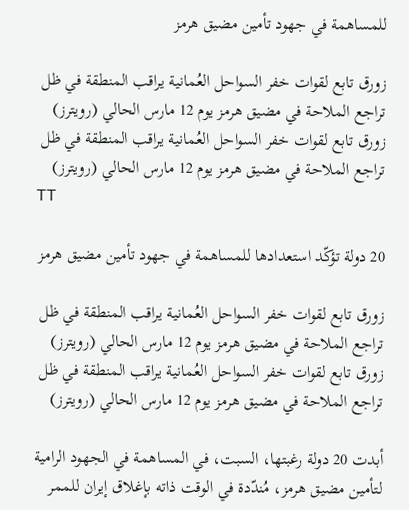للمساهمة في جهود تأمين مضيق هرمز

زورق تابع لقوات خفر السواحل العُمانية يراقب المنطقة في ظل تراجع الملاحة في مضيق هرمز يوم 12 مارس الحالي (رويترز)
زورق تابع لقوات خفر السواحل العُمانية يراقب المنطقة في ظل تراجع الملاحة في مضيق هرمز يوم 12 مارس الحالي (رويترز)
TT

20 دولة تؤكّد استعدادها للمساهمة في جهود تأمين مضيق هرمز

زورق تابع لقوات خفر السواحل العُمانية يراقب المنطقة في ظل تراجع الملاحة في مضيق هرمز يوم 12 مارس الحالي (رويترز)
زورق تابع لقوات خفر السواحل العُمانية يراقب المنطقة في ظل تراجع الملاحة في مضيق هرمز يوم 12 مارس الحالي (رويترز)

أبدت 20 دولة رغبتها، السبت، في المساهمة في الجهود الرامية لتأمين مضيق هرمز، مُندّدة في الوقت ذاته بإغلاق إيران للممر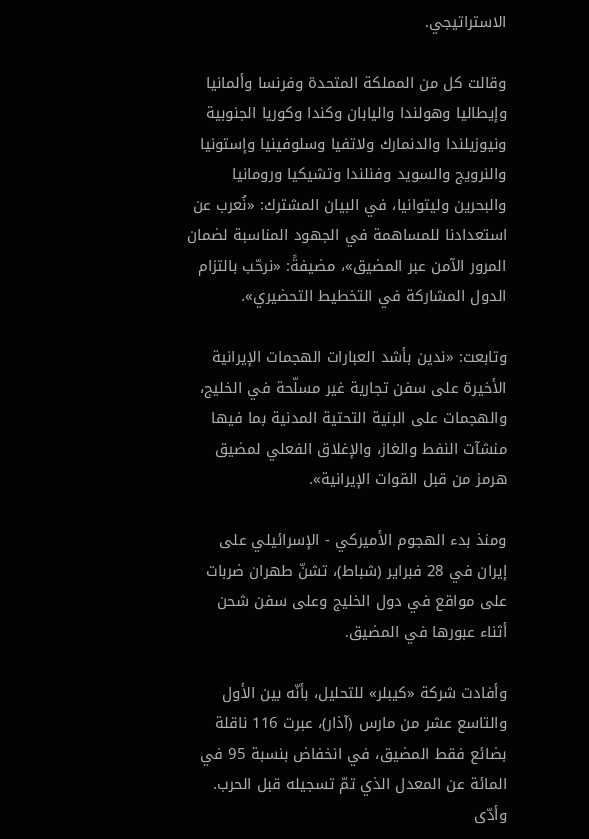الاستراتيجي.

وقالت كل من المملكة المتحدة وفرنسا وألمانيا وإيطاليا وهولندا واليابان وكندا وكوريا الجنوبية ونيوزيلندا والدنمارك ولاتفيا وسلوفينيا وإستونيا والنرويج والسويد وفنلندا وتشيكيا ورومانيا والبحرين وليتوانيا، في البيان المشترك: «نُعرب عن استعدادنا للمساهمة في الجهود المناسبة لضمان المرور الآمن عبر المضيق»، مضيفةً: «نرحّب بالتزام الدول المشاركة في التخطيط التحضيري».

وتابعت: «ندين بأشد العبارات الهجمات الإيرانية الأخيرة على سفن تجارية غير مسلّحة في الخليج، والهجمات على البنية التحتية المدنية بما فيها منشآت النفط والغاز، والإغلاق الفعلي لمضيق هرمز من قبل القوات الإيرانية».

ومنذ بدء الهجوم الأميركي - الإسرائيلي على إيران في 28 فبراير (شباط)، تشنّ طهران ضربات على مواقع في دول الخليج وعلى سفن شحن أثناء عبورها في المضيق.

وأفادت شركة «كيبلر» للتحليل، بأنّه بين الأول والتاسع عشر من مارس (آذار)، عبرت 116 ناقلة بضائع فقط المضيق، في انخفاض بنسبة 95 في المائة عن المعدل الذي تمّ تسجيله قبل الحرب. وأدّى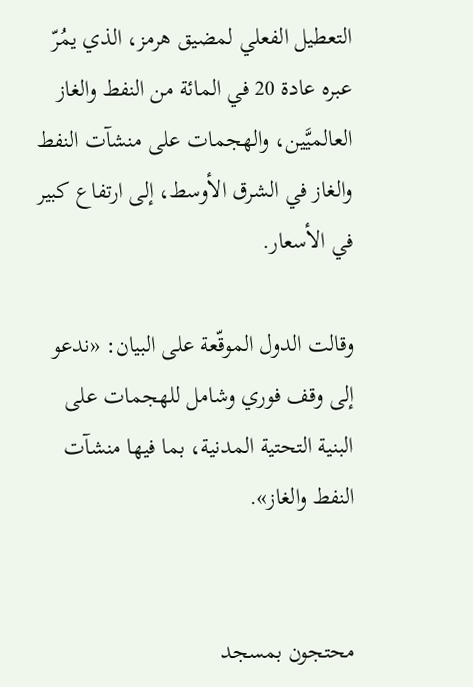التعطيل الفعلي لمضيق هرمز، الذي يمُرّ عبره عادة 20 في المائة من النفط والغاز العالميَّين، والهجمات على منشآت النفط والغاز في الشرق الأوسط، إلى ارتفاع كبير في الأسعار.

وقالت الدول الموقّعة على البيان: «ندعو إلى وقف فوري وشامل للهجمات على البنية التحتية المدنية، بما فيها منشآت النفط والغاز».


محتجون بمسجد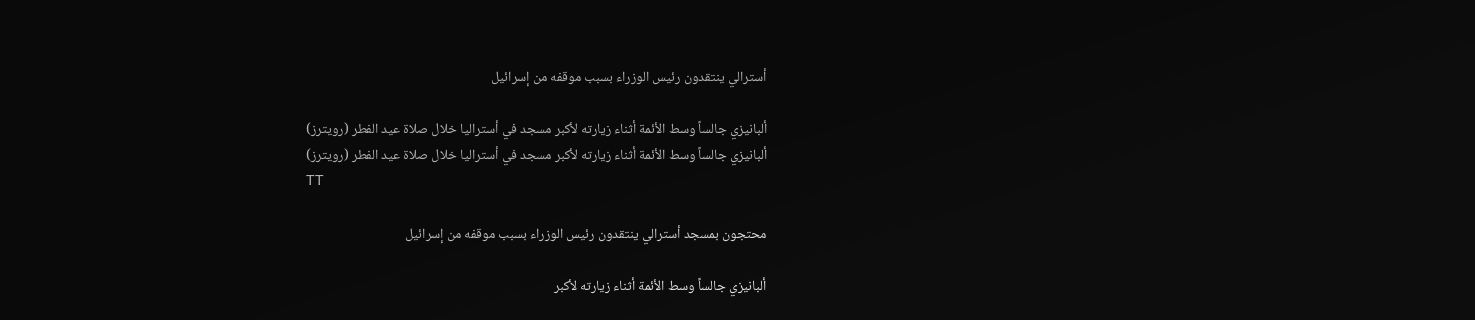أسترالي ينتقدون رئيس الوزراء بسبب موقفه من إسرائيل

ألبانيزي جالساً وسط الأئمة أثناء زيارته لأكبر مسجد في أستراليا خلال صلاة عيد الفطر (رويترز)
ألبانيزي جالساً وسط الأئمة أثناء زيارته لأكبر مسجد في أستراليا خلال صلاة عيد الفطر (رويترز)
TT

محتجون بمسجد أسترالي ينتقدون رئيس الوزراء بسبب موقفه من إسرائيل

ألبانيزي جالساً وسط الأئمة أثناء زيارته لأكبر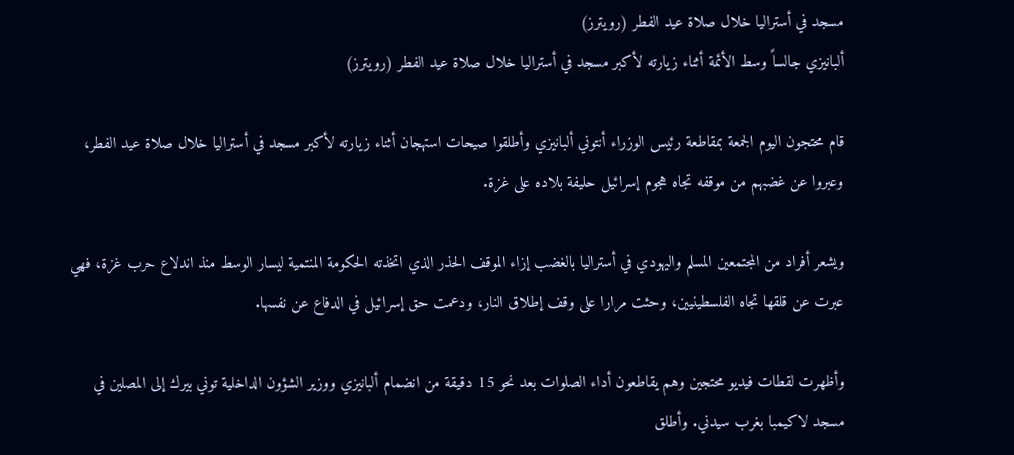مسجد في أستراليا خلال صلاة عيد الفطر (رويترز)
ألبانيزي جالساً وسط الأئمة أثناء زيارته لأكبر مسجد في أستراليا خلال صلاة عيد الفطر (رويترز)

قام محتجون اليوم الجمعة بمقاطعة رئيس الوزراء أنتوني ألبانيزي وأطلقوا صيحات استهجان أثناء زيارته لأكبر مسجد في أستراليا خلال صلاة عيد الفطر، وعبروا عن غضبهم من موقفه تجاه هجوم إسرائيل حليفة بلاده على غزة.

ويشعر أفراد من المجتمعين المسلم واليهودي في أستراليا بالغضب إزاء الموقف الحذر الذي اتخذته الحكومة المنتمية ليسار الوسط منذ اندلاع حرب غزة، فهي عبرت عن قلقها تجاه الفلسطينيين، وحثت مرارا على وقف إطلاق النار، ودعمت حق إسرائيل في الدفاع عن نفسها.

وأظهرت لقطات فيديو محتجين وهم يقاطعون أداء الصلوات بعد نحو 15 دقيقة من انضمام ألبانيزي ووزير الشؤون الداخلية توني بيرك إلى المصلين في مسجد لاكيمبا بغرب سيدني. وأطلق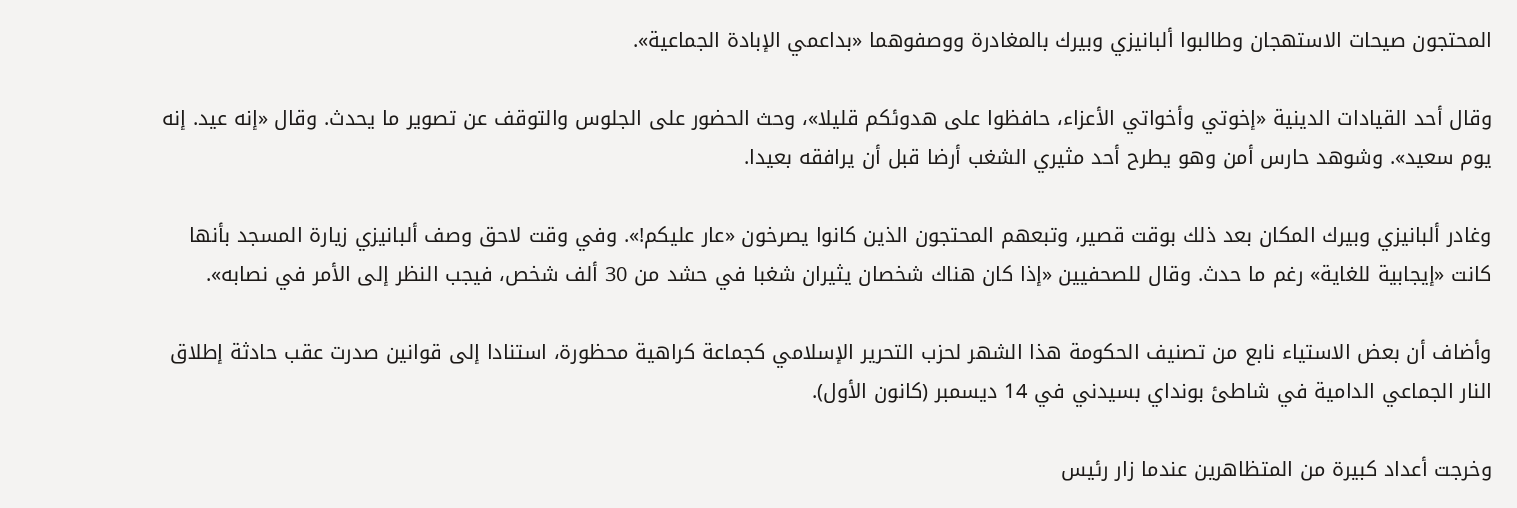المحتجون صيحات الاستهجان وطالبوا ألبانيزي وبيرك بالمغادرة ووصفوهما «بداعمي الإبادة الجماعية».

وقال أحد القيادات الدينية «إخوتي وأخواتي الأعزاء، حافظوا على هدوئكم قليلا»، وحث الحضور على الجلوس والتوقف عن تصوير ما يحدث. وقال «إنه عيد. إنه يوم سعيد». وشوهد حارس أمن وهو يطرح أحد مثيري الشغب أرضا قبل أن يرافقه بعيدا.

وغادر ألبانيزي وبيرك المكان بعد ذلك بوقت قصير، وتبعهم المحتجون الذين كانوا يصرخون «عار عليكم!». وفي وقت لاحق وصف ألبانيزي زيارة المسجد بأنها كانت «إيجابية للغاية» رغم ما حدث. وقال للصحفيين «إذا كان هناك شخصان يثيران شغبا في حشد من 30 ألف شخص، فيجب النظر إلى الأمر في نصابه».

وأضاف أن بعض الاستياء نابع من تصنيف الحكومة هذا الشهر لحزب التحرير الإسلامي كجماعة كراهية محظورة، استنادا إلى قوانين صدرت عقب حادثة إطلاق النار الجماعي الدامية في شاطئ بونداي بسيدني في 14 ديسمبر (كانون الأول).

وخرجت أعداد كبيرة من المتظاهرين عندما زار رئيس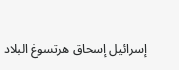إسرائيل إسحاق هرتسوغ البلاد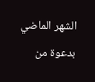الشهر الماضي بدعوة من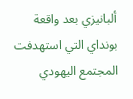ألبانيزي بعد واقعة بونداي التي استهدفت المجتمع اليهودي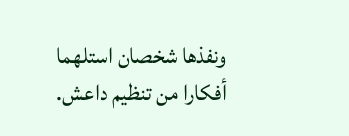ونفذها شخصان استلهما أفكارا من تنظيم داعش.